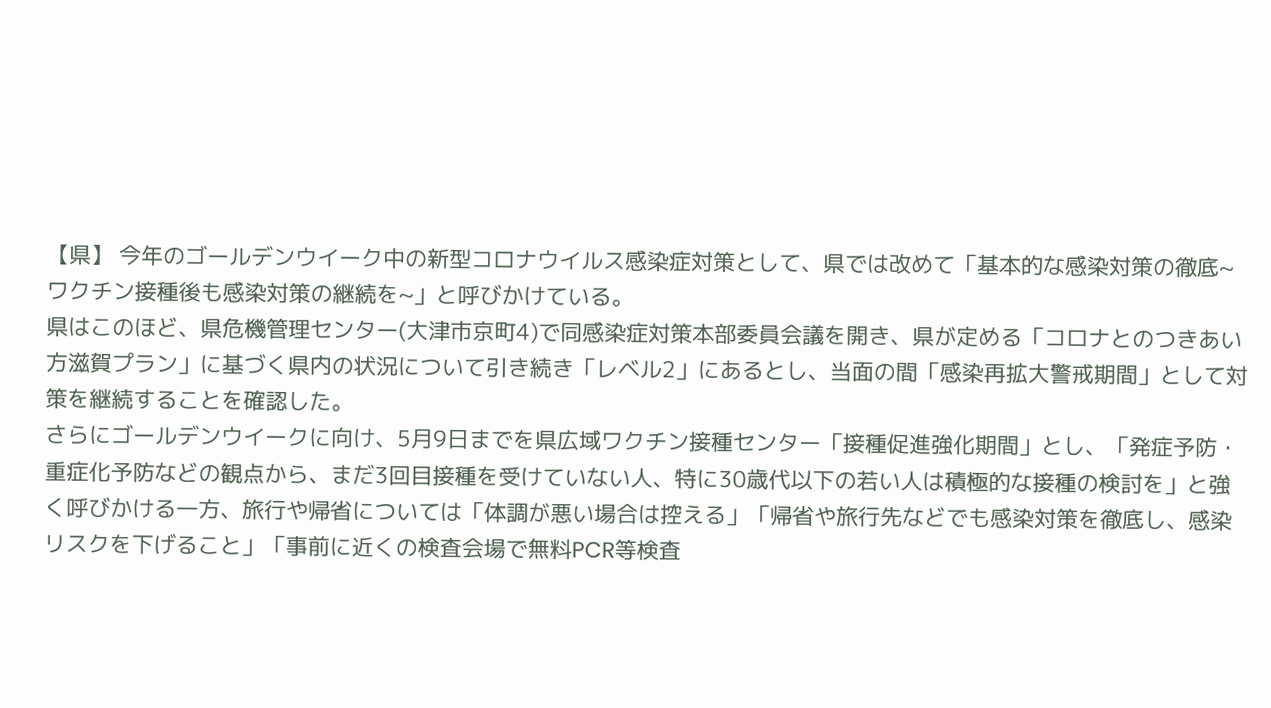【県】 今年のゴールデンウイーク中の新型コロナウイルス感染症対策として、県では改めて「基本的な感染対策の徹底~ワクチン接種後も感染対策の継続を~」と呼びかけている。
県はこのほど、県危機管理センター(大津市京町4)で同感染症対策本部委員会議を開き、県が定める「コロナとのつきあい方滋賀プラン」に基づく県内の状況について引き続き「レベル2」にあるとし、当面の間「感染再拡大警戒期間」として対策を継続することを確認した。
さらにゴールデンウイークに向け、5月9日までを県広域ワクチン接種センター「接種促進強化期間」とし、「発症予防・重症化予防などの観点から、まだ3回目接種を受けていない人、特に30歳代以下の若い人は積極的な接種の検討を」と強く呼びかける一方、旅行や帰省については「体調が悪い場合は控える」「帰省や旅行先などでも感染対策を徹底し、感染リスクを下げること」「事前に近くの検査会場で無料PCR等検査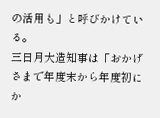の活用も」と呼びかけている。
三日月大造知事は「おかげさまで年度末から年度初にか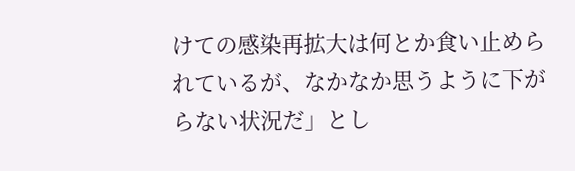けての感染再拡大は何とか食い止められているが、なかなか思うように下がらない状況だ」とし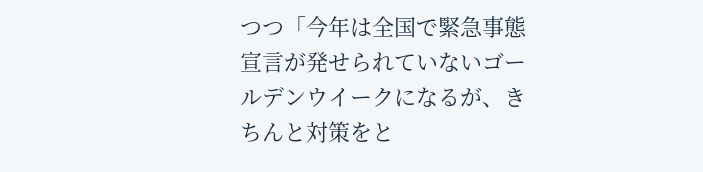つつ「今年は全国で緊急事態宣言が発せられていないゴールデンウイークになるが、きちんと対策をと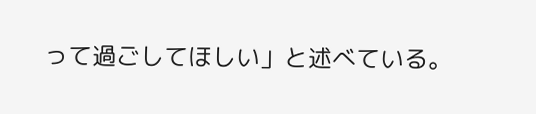って過ごしてほしい」と述べている。